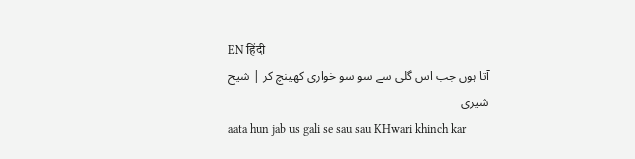EN हिंदी
آتا ہوں جب اس گلی سے سو سو خواری کھینچ کر | شیح شیری
aata hun jab us gali se sau sau KHwari khinch kar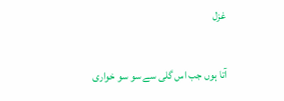غزل

آتا ہوں جب اس گلی سے سو سو خواری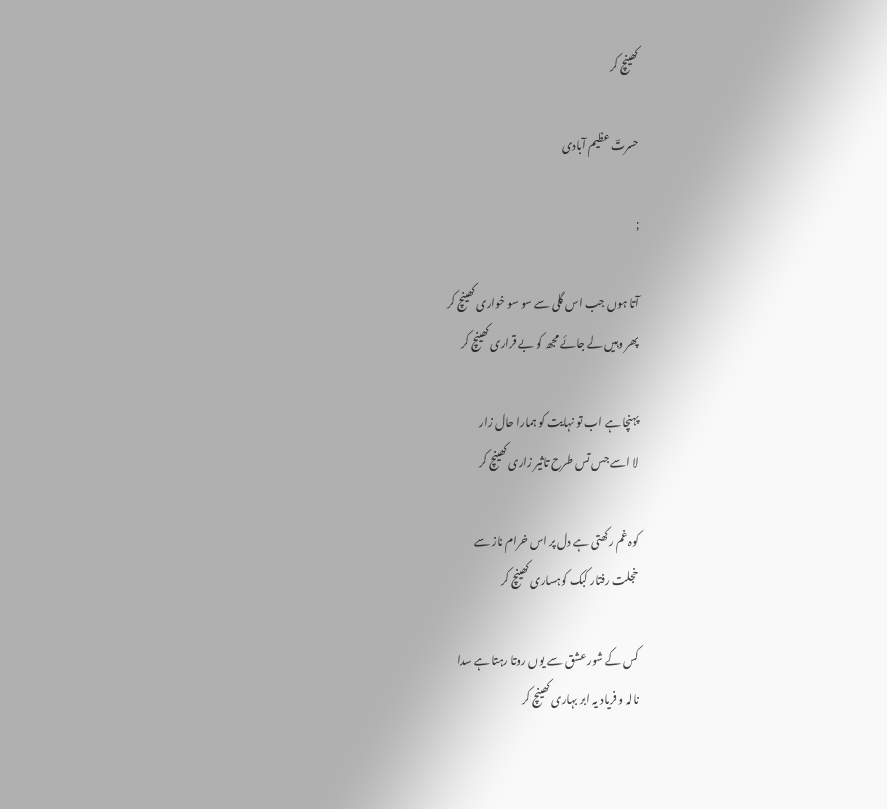کھینچ کر

حسرتؔ عظیم آبادی

;

آتا ہوں جب اس گلی سے سو سو خواری کھینچ کر
پھر وہیں لے جائے مجھ کو بے قراری کھینچ کر

پہنچا ہے اب تو نہایت کو ہمارا حال زار
لا اسے جس تس طرح تاثیر زاری کھینچ کر

کوہ غم رکھتی ہے دل پر اس خرام ناز سے
خجلت رفتار کبک کوہساری کھینچ کر

کس کے شور عشق سے یوں روتا رہتا ہے سدا
نالہ و فریاد یہ ابر بہاری کھینچ کر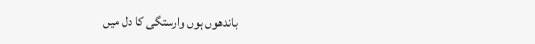باندھوں ہوں وارستگی کا دل میں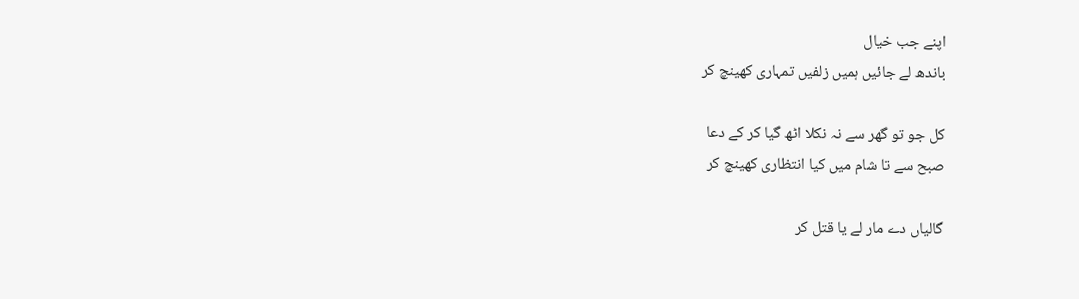اپنے جب خیال
باندھ لے جائیں ہمیں زلفیں تمہاری کھینچ کر

کل جو تو گھر سے نہ نکلا اٹھ گیا کر کے دعا
صبح سے تا شام میں کیا انتظاری کھینچ کر

گالیاں دے مار لے یا قتل کر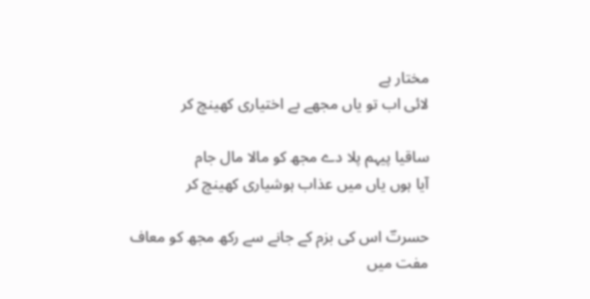مختار ہے
لائی اب تو یاں مجھے بے اختیاری کھینچ کر

ساقیا پیہم پلا دے مجھ کو مالا مال جام
آیا ہوں یاں میں عذاب ہوشیاری کھینچ کر

حسرتؔ اس کی بزم کے جانے سے رکھ مجھ کو معاف
مفت میں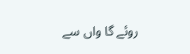روئے گا واں سے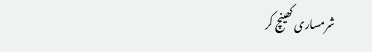شرمساری کھینچ کر